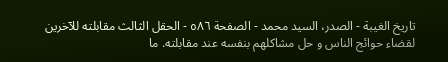تاريخ الغيبة - الصدر، السيد محمد - الصفحة ٥٨٦ - الحقل الثالث مقابلته للآخرين
لقضاء حوائج الناس و حل مشاكلهم بنفسه عند مقابلته. ما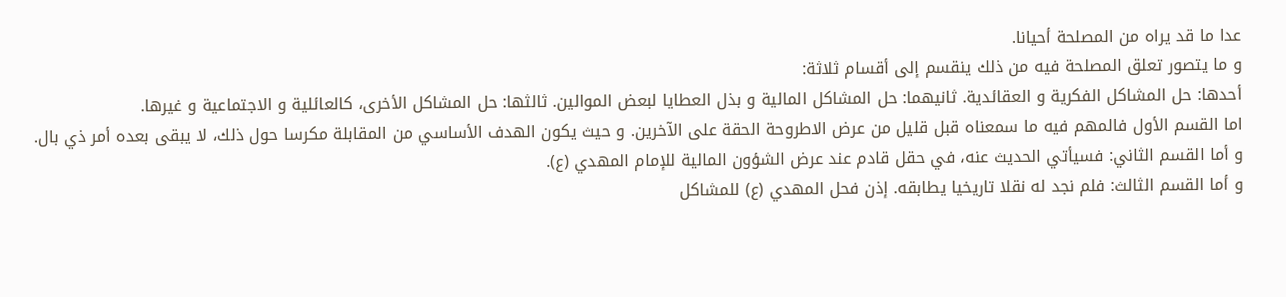عدا ما قد يراه من المصلحة أحيانا.
و ما يتصور تعلق المصلحة فيه من ذلك ينقسم إلى أقسام ثلاثة:
أحدها: حل المشاكل الفكرية و العقائدية. ثانيهما: حل المشاكل المالية و بذل العطايا لبعض الموالين. ثالثها: حل المشاكل الأخرى، كالعائلية و الاجتماعية و غيرها.
اما القسم الأول فالمهم فيه ما سمعناه قبل قليل من عرض الاطروحة الحقة على الآخرين. و حيث يكون الهدف الأساسي من المقابلة مكرسا حول ذلك، لا يبقى بعده أمر ذي بال.
و أما القسم الثاني: فسيأتي الحديث عنه، في حقل قادم عند عرض الشؤون المالية للإمام المهدي (ع).
و أما القسم الثالث: فلم نجد له نقلا تاريخيا يطابقه. إذن فحل المهدي (ع) للمشاكل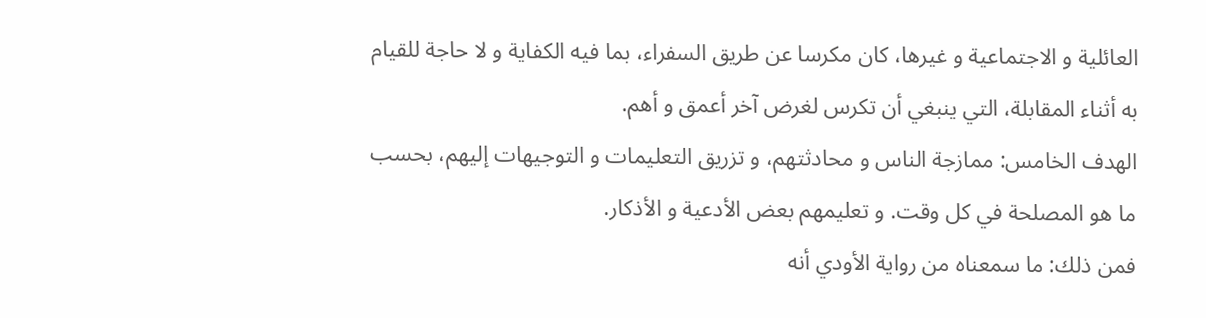العائلية و الاجتماعية و غيرها، كان مكرسا عن طريق السفراء، بما فيه الكفاية و لا حاجة للقيام به أثناء المقابلة، التي ينبغي أن تكرس لغرض آخر أعمق و أهم.
الهدف الخامس: ممازجة الناس و محادثتهم، و تزريق التعليمات و التوجيهات إليهم، بحسب ما هو المصلحة في كل وقت. و تعليمهم بعض الأدعية و الأذكار.
فمن ذلك: ما سمعناه من رواية الأودي أنه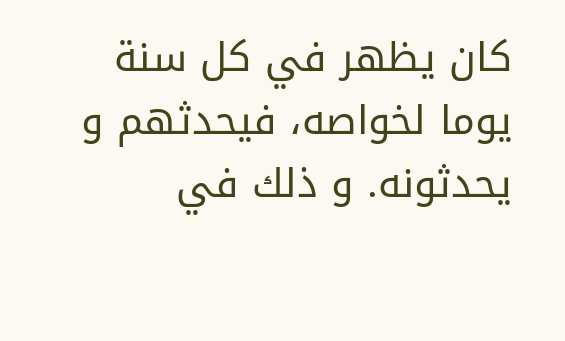كان يظهر في كل سنة يوما لخواصه، فيحدثهم و يحدثونه. و ذلك في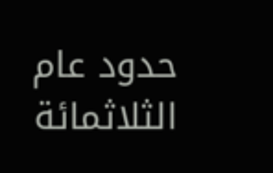حدود عام الثلاثمائة